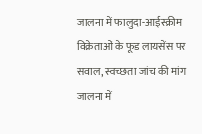जालना में फालुदा-आईस्क्रीम विक्रेताओं के फूड लायसेंस पर सवाल, स्वच्छता जांच की मांग
जालना में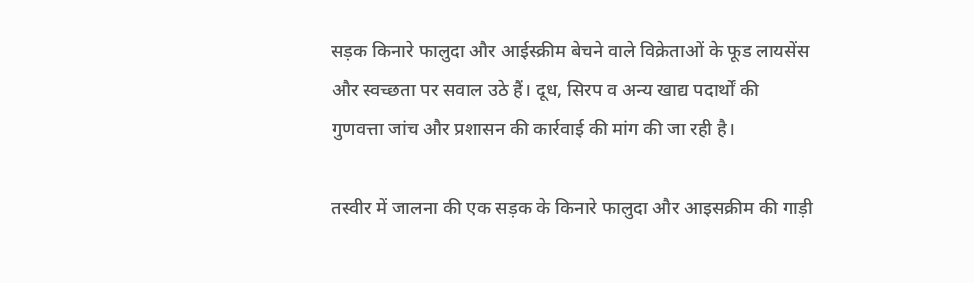सड़क किनारे फालुदा और आईस्क्रीम बेचने वाले विक्रेताओं के फूड लायसेंस और स्वच्छता पर सवाल उठे हैं। दूध, सिरप व अन्य खाद्य पदार्थों की गुणवत्ता जांच और प्रशासन की कार्रवाई की मांग की जा रही है।

तस्वीर में जालना की एक सड़क के किनारे फालुदा और आइसक्रीम की गाड़ी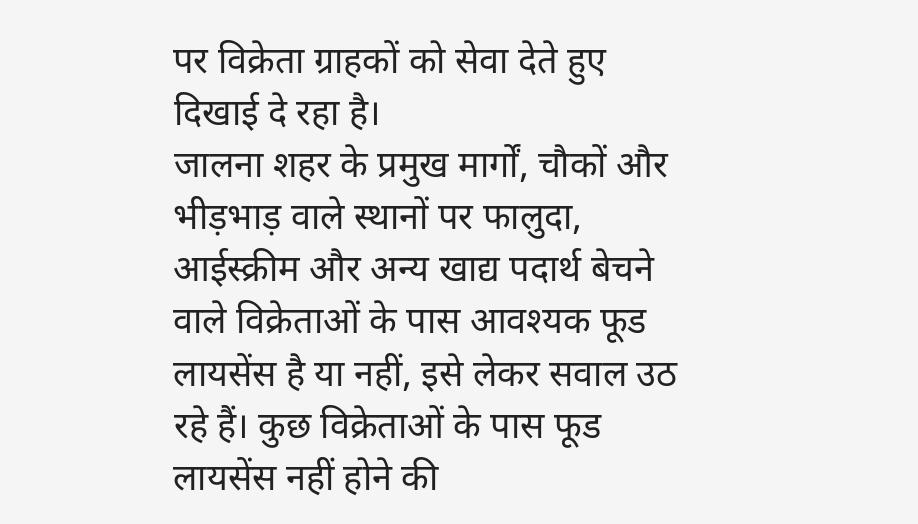पर विक्रेता ग्राहकों को सेवा देते हुए दिखाई दे रहा है।
जालना शहर के प्रमुख मार्गों, चौकों और भीड़भाड़ वाले स्थानों पर फालुदा, आईस्क्रीम और अन्य खाद्य पदार्थ बेचने वाले विक्रेताओं के पास आवश्यक फूड लायसेंस है या नहीं, इसे लेकर सवाल उठ रहे हैं। कुछ विक्रेताओं के पास फूड लायसेंस नहीं होने की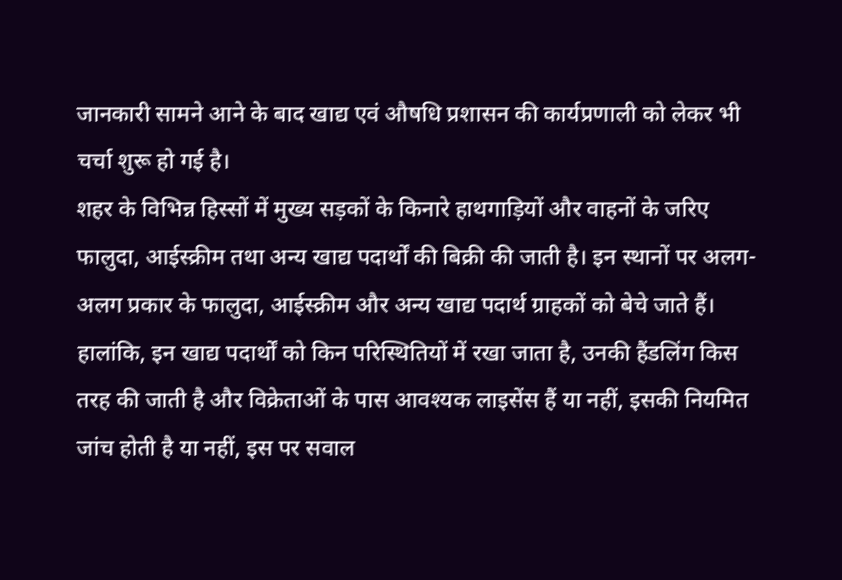जानकारी सामने आने के बाद खाद्य एवं औषधि प्रशासन की कार्यप्रणाली को लेकर भी चर्चा शुरू हो गई है।
शहर के विभिन्न हिस्सों में मुख्य सड़कों के किनारे हाथगाड़ियों और वाहनों के जरिए फालुदा, आईस्क्रीम तथा अन्य खाद्य पदार्थों की बिक्री की जाती है। इन स्थानों पर अलग-अलग प्रकार के फालुदा, आईस्क्रीम और अन्य खाद्य पदार्थ ग्राहकों को बेचे जाते हैं। हालांकि, इन खाद्य पदार्थों को किन परिस्थितियों में रखा जाता है, उनकी हैंडलिंग किस तरह की जाती है और विक्रेताओं के पास आवश्यक लाइसेंस हैं या नहीं, इसकी नियमित जांच होती है या नहीं, इस पर सवाल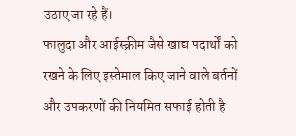उठाए जा रहे हैं।
फालुदा और आईस्क्रीम जैसे खाद्य पदार्थों को रखने के लिए इस्तेमाल किए जाने वाले बर्तनों और उपकरणों की नियमित सफाई होती है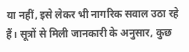या नहीं, इसे लेकर भी नागरिक सवाल उठा रहे हैं। सूत्रों से मिली जानकारी के अनुसार, कुछ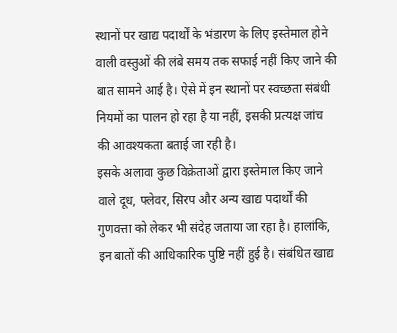स्थानों पर खाद्य पदार्थों के भंडारण के लिए इस्तेमाल होने वाली वस्तुओं की लंबे समय तक सफाई नहीं किए जाने की बात सामने आई है। ऐसे में इन स्थानों पर स्वच्छता संबंधी नियमों का पालन हो रहा है या नहीं, इसकी प्रत्यक्ष जांच की आवश्यकता बताई जा रही है।
इसके अलावा कुछ विक्रेताओं द्वारा इस्तेमाल किए जाने वाले दूध, फ्लेवर, सिरप और अन्य खाद्य पदार्थों की गुणवत्ता को लेकर भी संदेह जताया जा रहा है। हालांकि, इन बातों की आधिकारिक पुष्टि नहीं हुई है। संबंधित खाद्य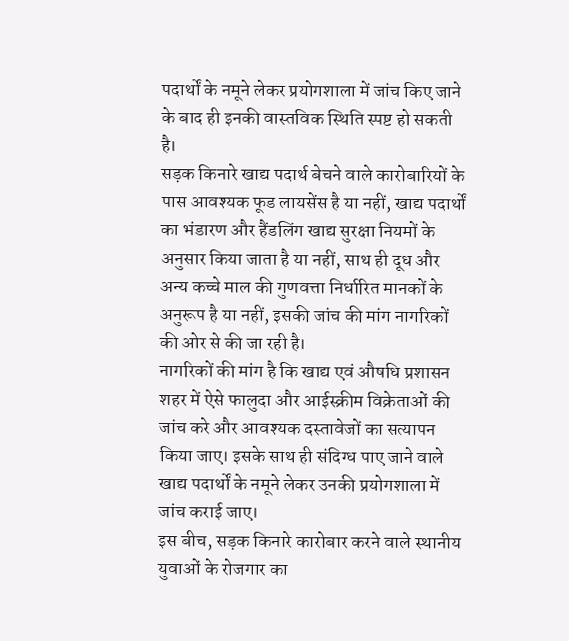पदार्थों के नमूने लेकर प्रयोगशाला में जांच किए जाने के बाद ही इनकी वास्तविक स्थिति स्पष्ट हो सकती है।
सड़क किनारे खाद्य पदार्थ बेचने वाले कारोबारियों के पास आवश्यक फूड लायसेंस है या नहीं, खाद्य पदार्थों का भंडारण और हैंडलिंग खाद्य सुरक्षा नियमों के अनुसार किया जाता है या नहीं, साथ ही दूध और अन्य कच्चे माल की गुणवत्ता निर्धारित मानकों के अनुरूप है या नहीं, इसकी जांच की मांग नागरिकों की ओर से की जा रही है।
नागरिकों की मांग है कि खाद्य एवं औषधि प्रशासन शहर में ऐसे फालुदा और आईस्क्रीम विक्रेताओं की जांच करे और आवश्यक दस्तावेजों का सत्यापन किया जाए। इसके साथ ही संदिग्ध पाए जाने वाले खाद्य पदार्थों के नमूने लेकर उनकी प्रयोगशाला में जांच कराई जाए।
इस बीच, सड़क किनारे कारोबार करने वाले स्थानीय युवाओं के रोजगार का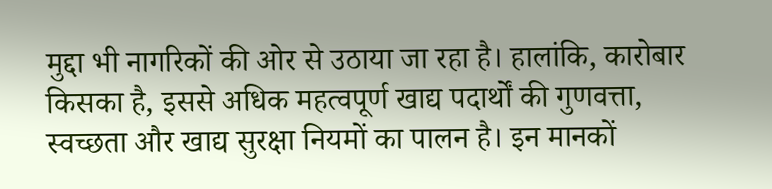मुद्दा भी नागरिकों की ओर से उठाया जा रहा है। हालांकि, कारोबार किसका है, इससे अधिक महत्वपूर्ण खाद्य पदार्थों की गुणवत्ता, स्वच्छता और खाद्य सुरक्षा नियमों का पालन है। इन मानकों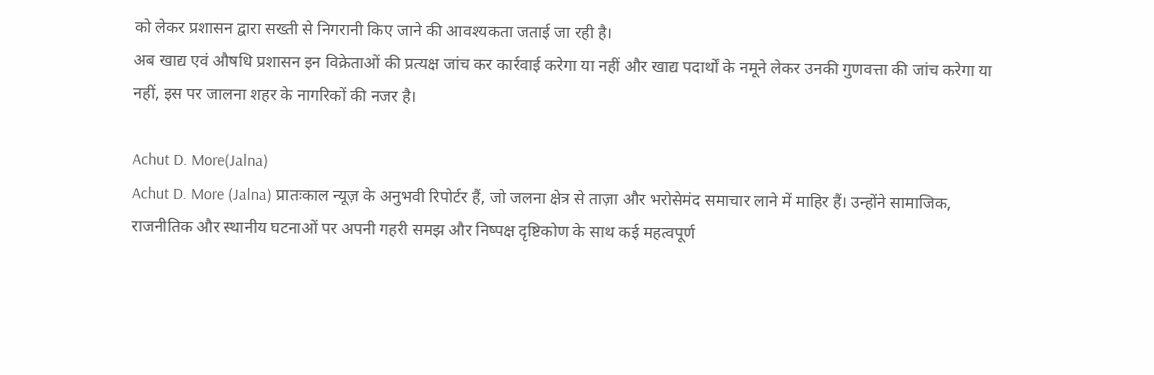को लेकर प्रशासन द्वारा सख्ती से निगरानी किए जाने की आवश्यकता जताई जा रही है।
अब खाद्य एवं औषधि प्रशासन इन विक्रेताओं की प्रत्यक्ष जांच कर कार्रवाई करेगा या नहीं और खाद्य पदार्थों के नमूने लेकर उनकी गुणवत्ता की जांच करेगा या नहीं, इस पर जालना शहर के नागरिकों की नजर है।

Achut D. More(Jalna)
Achut D. More (Jalna) प्रातःकाल न्यूज़ के अनुभवी रिपोर्टर हैं, जो जलना क्षेत्र से ताज़ा और भरोसेमंद समाचार लाने में माहिर हैं। उन्होंने सामाजिक, राजनीतिक और स्थानीय घटनाओं पर अपनी गहरी समझ और निष्पक्ष दृष्टिकोण के साथ कई महत्वपूर्ण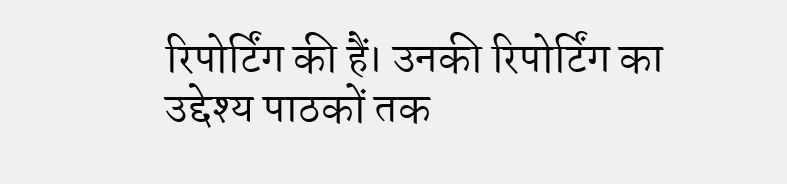रिपोर्टिंग की हैं। उनकी रिपोर्टिंग का उद्देश्य पाठकों तक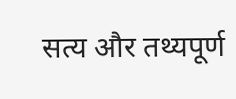सत्य और तथ्यपूर्ण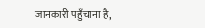जानकारी पहुँचाना है,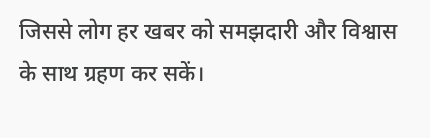जिससे लोग हर खबर को समझदारी और विश्वास के साथ ग्रहण कर सकें।